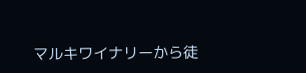マルキワイナリーから徒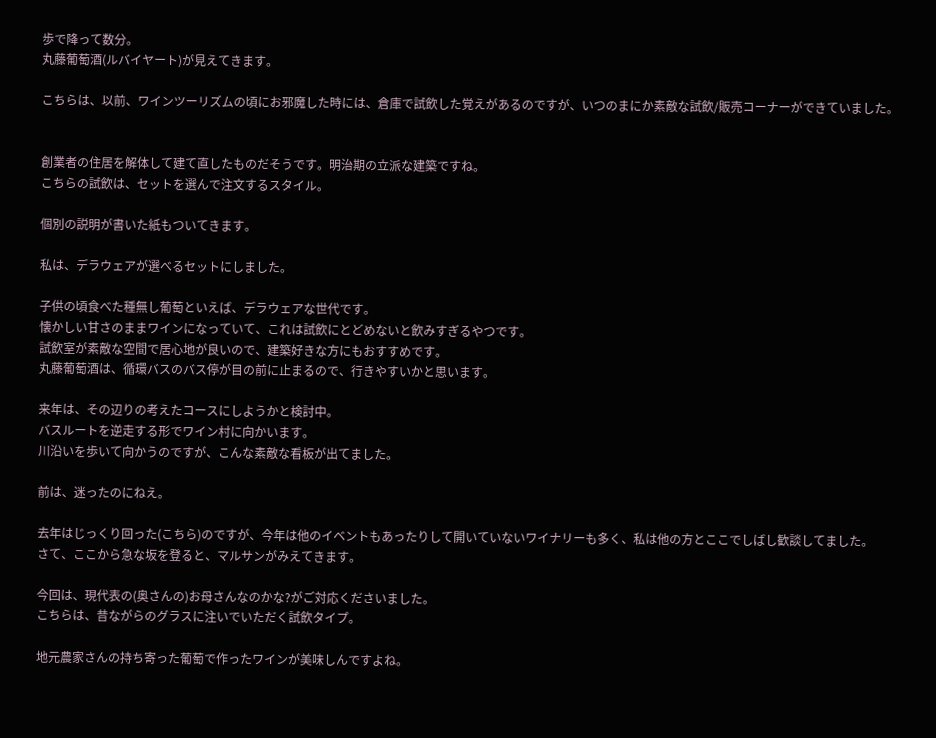歩で降って数分。
丸藤葡萄酒(ルバイヤート)が見えてきます。

こちらは、以前、ワインツーリズムの頃にお邪魔した時には、倉庫で試飲した覚えがあるのですが、いつのまにか素敵な試飲/販売コーナーができていました。


創業者の住居を解体して建て直したものだそうです。明治期の立派な建築ですね。
こちらの試飲は、セットを選んで注文するスタイル。

個別の説明が書いた紙もついてきます。

私は、デラウェアが選べるセットにしました。

子供の頃食べた種無し葡萄といえば、デラウェアな世代です。
懐かしい甘さのままワインになっていて、これは試飲にとどめないと飲みすぎるやつです。
試飲室が素敵な空間で居心地が良いので、建築好きな方にもおすすめです。
丸藤葡萄酒は、循環バスのバス停が目の前に止まるので、行きやすいかと思います。

来年は、その辺りの考えたコースにしようかと検討中。
バスルートを逆走する形でワイン村に向かいます。
川沿いを歩いて向かうのですが、こんな素敵な看板が出てました。

前は、迷ったのにねえ。

去年はじっくり回った(こちら)のですが、今年は他のイベントもあったりして開いていないワイナリーも多く、私は他の方とここでしばし歓談してました。
さて、ここから急な坂を登ると、マルサンがみえてきます。

今回は、現代表の(奥さんの)お母さんなのかな?がご対応くださいました。
こちらは、昔ながらのグラスに注いでいただく試飲タイプ。

地元農家さんの持ち寄った葡萄で作ったワインが美味しんですよね。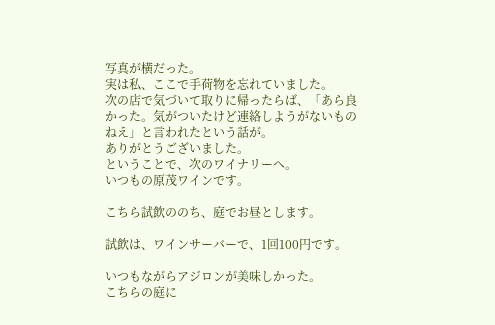写真が横だった。
実は私、ここで手荷物を忘れていました。
次の店で気づいて取りに帰ったらば、「あら良かった。気がついたけど連絡しようがないものねえ」と言われたという話が。
ありがとうございました。
ということで、次のワイナリーへ。
いつもの原茂ワインです。

こちら試飲ののち、庭でお昼とします。

試飲は、ワインサーバーで、1回100円です。

いつもながらアジロンが美味しかった。
こちらの庭に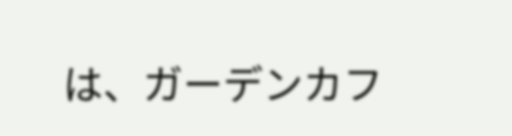は、ガーデンカフ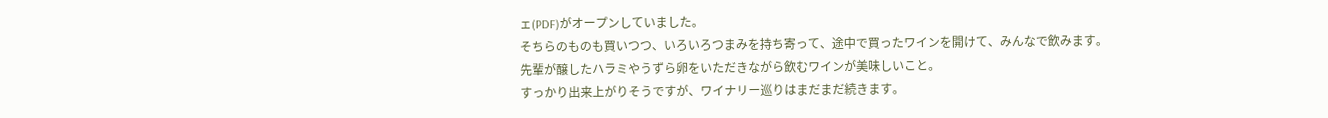ェ(PDF)がオープンしていました。
そちらのものも買いつつ、いろいろつまみを持ち寄って、途中で買ったワインを開けて、みんなで飲みます。
先輩が醸したハラミやうずら卵をいただきながら飲むワインが美味しいこと。
すっかり出来上がりそうですが、ワイナリー巡りはまだまだ続きます。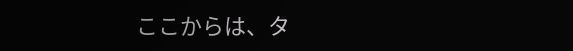ここからは、タ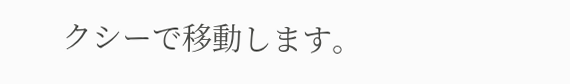クシーで移動します。